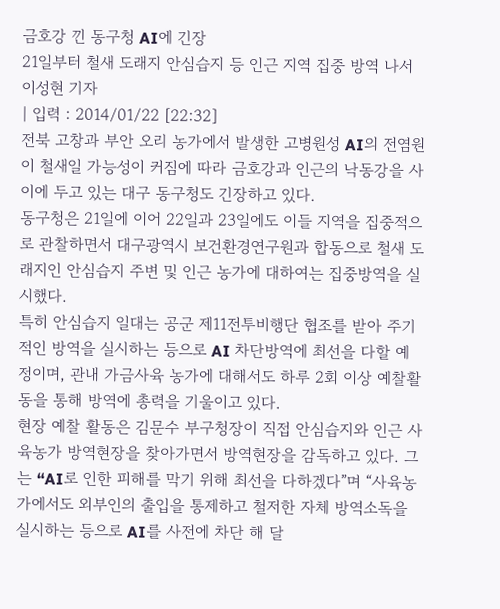금호강 낀 동구청 AI에 긴장
21일부터 철새 도래지 안심습지 등 인근 지역 집중 방역 나서
이성현 기자
| 입력 : 2014/01/22 [22:32]
전북 고창과 부안 오리 농가에서 발생한 고병원성 AI의 전염원이 철새일 가능성이 커짐에 따라 금호강과 인근의 낙동강을 사이에 두고 있는 대구 동구청도 긴장하고 있다.
동구청은 21일에 이어 22일과 23일에도 이들 지역을 집중적으로 관찰하면서 대구광역시 보건환경연구원과 합동으로 철새 도래지인 안심습지 주변 및 인근 농가에 대하여는 집중방역을 실시했다.
특히 안심습지 일대는 공군 제11전투비행단 협조를 받아 주기적인 방역을 실시하는 등으로 AI 차단방역에 최선을 다할 예정이며, 관내 가금사육 농가에 대해서도 하루 2회 이상 예찰활동을 통해 방역에 총력을 기울이고 있다.
현장 예찰 활동은 김문수 부구청장이 직접 안심습지와 인근 사육농가 방역현장을 찾아가면서 방역현장을 감독하고 있다. 그는 “AI로 인한 피해를 막기 위해 최선을 다하겠다”며 “사육농가에서도 외부인의 출입을 통제하고 철저한 자체 방역소독을 실시하는 등으로 AI를 사전에 차단 해 달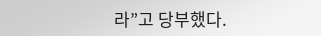라”고 당부했다.